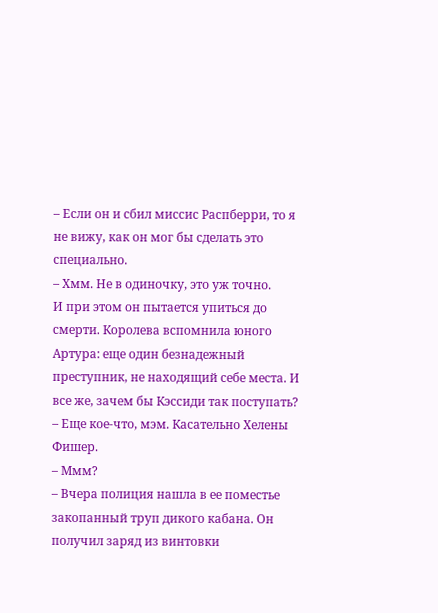– Если он и сбил миссис Распберри, то я не вижу, как он мог бы сделать это специально.
– Хмм. Не в одиночку, это уж точно.
И при этом он пытается упиться до смерти. Королева вспомнила юного Артура: еще один безнадежный преступник, не находящий себе места. И все же, зачем бы Кэссиди так поступать?
– Еще кое‐что, мэм. Касательно Хелены Фишер.
– Ммм?
– Вчера полиция нашла в ее поместье закопанный труп дикого кабана. Он получил заряд из винтовки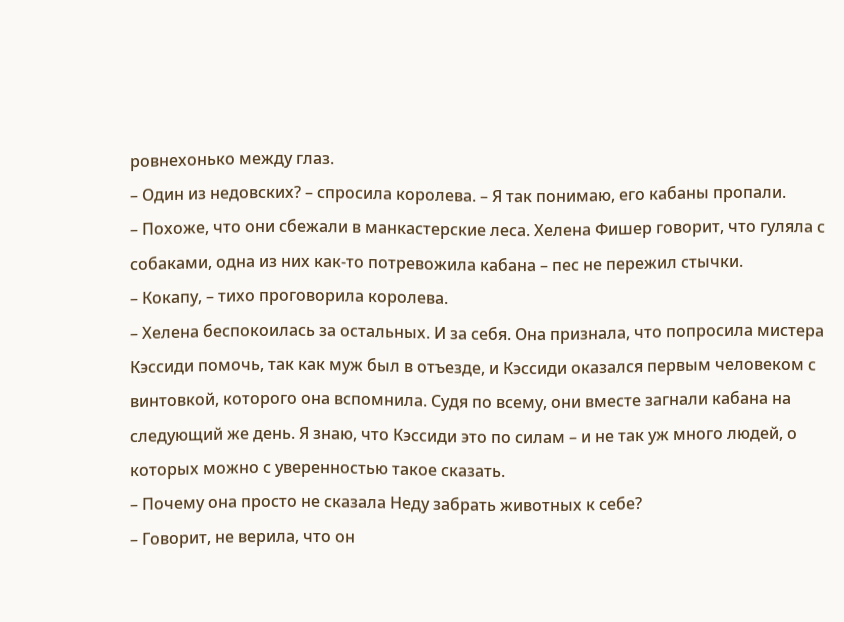ровнехонько между глаз.
– Один из недовских? – спросила королева. – Я так понимаю, его кабаны пропали.
– Похоже, что они сбежали в манкастерские леса. Хелена Фишер говорит, что гуляла с собаками, одна из них как‐то потревожила кабана – пес не пережил стычки.
– Кокапу, – тихо проговорила королева.
– Хелена беспокоилась за остальных. И за себя. Она признала, что попросила мистера Кэссиди помочь, так как муж был в отъезде, и Кэссиди оказался первым человеком с винтовкой, которого она вспомнила. Судя по всему, они вместе загнали кабана на следующий же день. Я знаю, что Кэссиди это по силам – и не так уж много людей, о которых можно с уверенностью такое сказать.
– Почему она просто не сказала Неду забрать животных к себе?
– Говорит, не верила, что он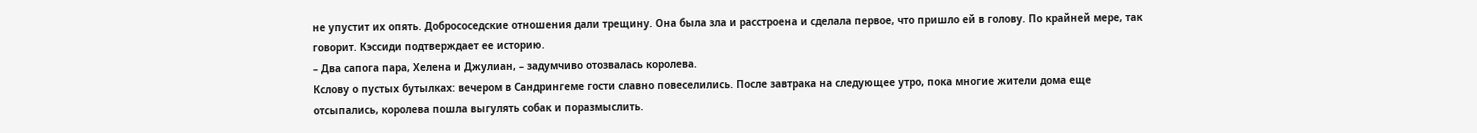не упустит их опять. Добрососедские отношения дали трещину. Она была зла и расстроена и сделала первое, что пришло ей в голову. По крайней мере, так говорит. Кэссиди подтверждает ее историю.
– Два сапога пара, Хелена и Джулиан, – задумчиво отозвалась королева.
Кслову о пустых бутылках: вечером в Сандрингеме гости славно повеселились. После завтрака на следующее утро, пока многие жители дома еще отсыпались, королева пошла выгулять собак и поразмыслить.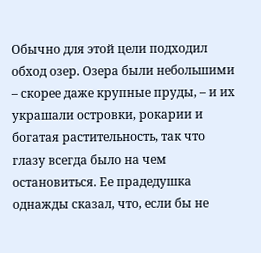Обычно для этой цели подходил обход озер. Озера были небольшими – скорее даже крупные пруды, – и их украшали островки, рокарии и богатая растительность, так что глазу всегда было на чем остановиться. Ее прадедушка однажды сказал, что, если бы не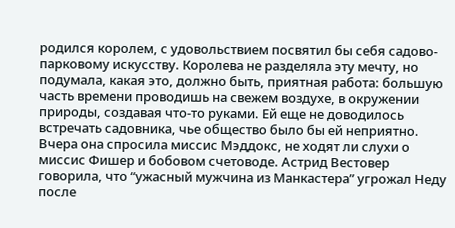родился королем, с удовольствием посвятил бы себя садово-парковому искусству. Королева не разделяла эту мечту, но подумала, какая это, должно быть, приятная работа: большую часть времени проводишь на свежем воздухе, в окружении природы, создавая что‐то руками. Ей еще не доводилось встречать садовника, чье общество было бы ей неприятно.
Вчера она спросила миссис Мэддокс, не ходят ли слухи о миссис Фишер и бобовом счетоводе. Астрид Вестовер говорила, что “ужасный мужчина из Манкастера” угрожал Неду после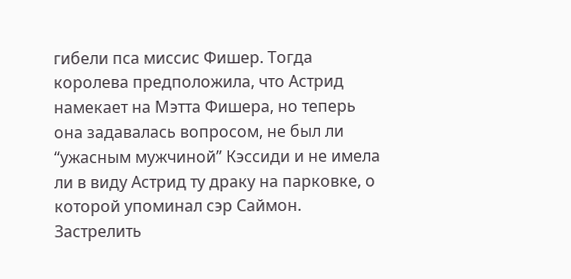гибели пса миссис Фишер. Тогда королева предположила, что Астрид намекает на Мэтта Фишера, но теперь она задавалась вопросом, не был ли “ужасным мужчиной” Кэссиди и не имела ли в виду Астрид ту драку на парковке, о которой упоминал сэр Саймон. Застрелить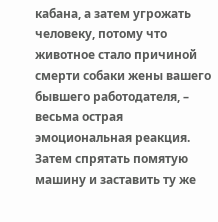кабана, а затем угрожать человеку, потому что животное стало причиной смерти собаки жены вашего бывшего работодателя, – весьма острая эмоциональная реакция. Затем спрятать помятую машину и заставить ту же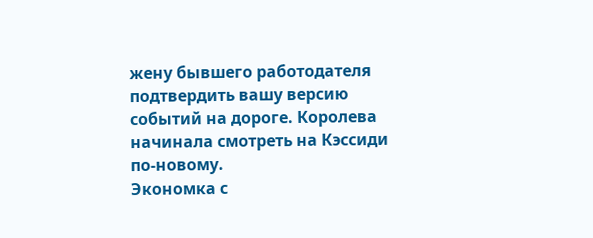жену бывшего работодателя подтвердить вашу версию событий на дороге. Королева начинала смотреть на Кэссиди по‐новому.
Экономка с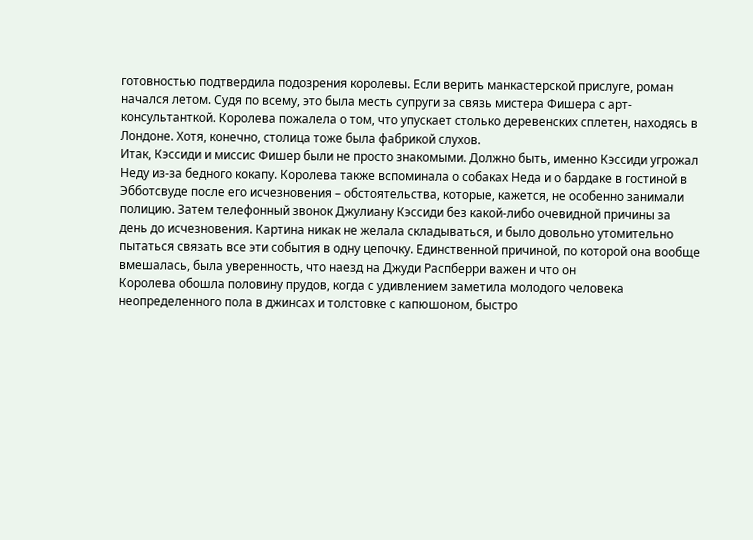готовностью подтвердила подозрения королевы. Если верить манкастерской прислуге, роман начался летом. Судя по всему, это была месть супруги за связь мистера Фишера с арт-консультанткой. Королева пожалела о том, что упускает столько деревенских сплетен, находясь в Лондоне. Хотя, конечно, столица тоже была фабрикой слухов.
Итак, Кэссиди и миссис Фишер были не просто знакомыми. Должно быть, именно Кэссиди угрожал Неду из‐за бедного кокапу. Королева также вспоминала о собаках Неда и о бардаке в гостиной в Эбботсвуде после его исчезновения – обстоятельства, которые, кажется, не особенно занимали полицию. Затем телефонный звонок Джулиану Кэссиди без какой‐либо очевидной причины за день до исчезновения. Картина никак не желала складываться, и было довольно утомительно пытаться связать все эти события в одну цепочку. Единственной причиной, по которой она вообще вмешалась, была уверенность, что наезд на Джуди Распберри важен и что он
Королева обошла половину прудов, когда с удивлением заметила молодого человека неопределенного пола в джинсах и толстовке с капюшоном, быстро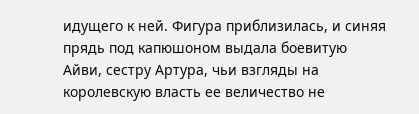идущего к ней. Фигура приблизилась, и синяя прядь под капюшоном выдала боевитую Айви, сестру Артура, чьи взгляды на королевскую власть ее величество не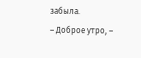забыла.
– Доброе утро, –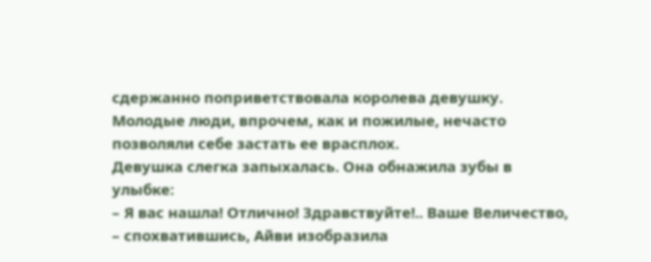сдержанно поприветствовала королева девушку.
Молодые люди, впрочем, как и пожилые, нечасто позволяли себе застать ее врасплох.
Девушка слегка запыхалась. Она обнажила зубы в улыбке:
– Я вас нашла! Отлично! Здравствуйте!.. Ваше Величество, – спохватившись, Айви изобразила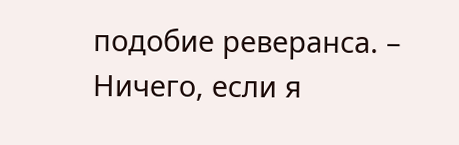подобие реверанса. – Ничего, если я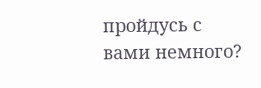пройдусь с вами немного?